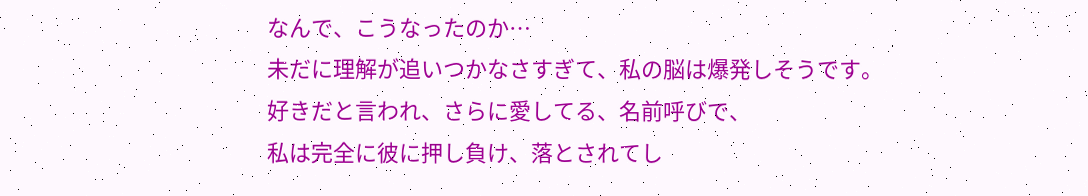なんで、こうなったのか…
未だに理解が追いつかなさすぎて、私の脳は爆発しそうです。
好きだと言われ、さらに愛してる、名前呼びで、
私は完全に彼に押し負け、落とされてし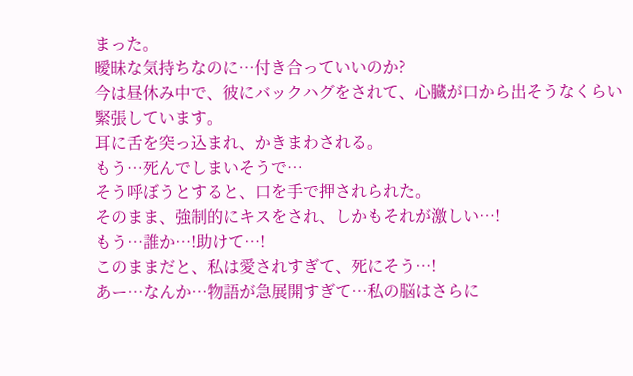まった。
曖昧な気持ちなのに…付き合っていいのか?
今は昼休み中で、彼にバックハグをされて、心臓が口から出そうなくらい
緊張しています。
耳に舌を突っ込まれ、かきまわされる。
もう…死んでしまいそうで…
そう呼ぼうとすると、口を手で押されられた。
そのまま、強制的にキスをされ、しかもそれが激しい…!
もう…誰か…!助けて…!
このままだと、私は愛されすぎて、死にそう…!
あー…なんか…物語が急展開すぎて…私の脳はさらに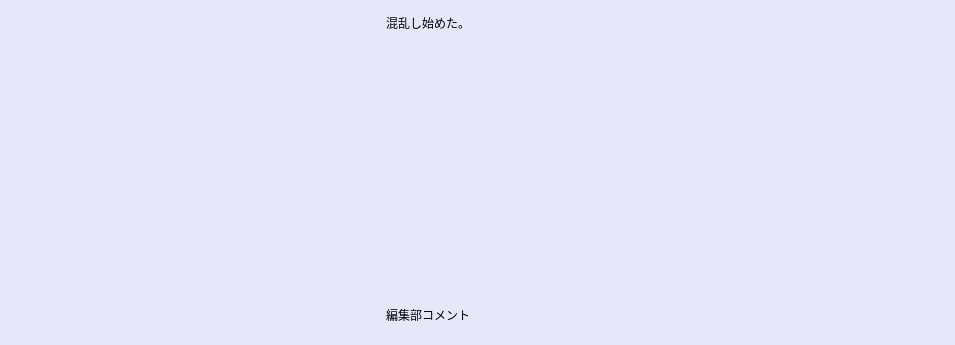混乱し始めた。
















編集部コメント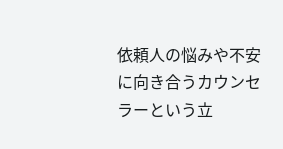依頼人の悩みや不安に向き合うカウンセラーという立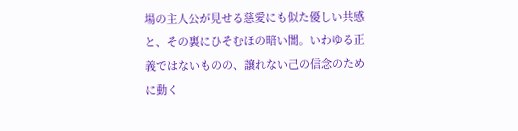場の主人公が見せる慈愛にも似た優しい共感と、その裏にひそむほの暗い闇。いわゆる正義ではないものの、譲れない己の信念のために動く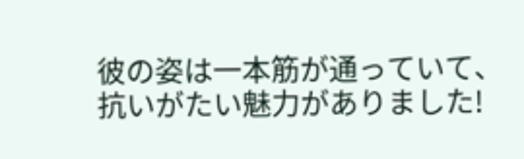彼の姿は一本筋が通っていて、抗いがたい魅力がありました!